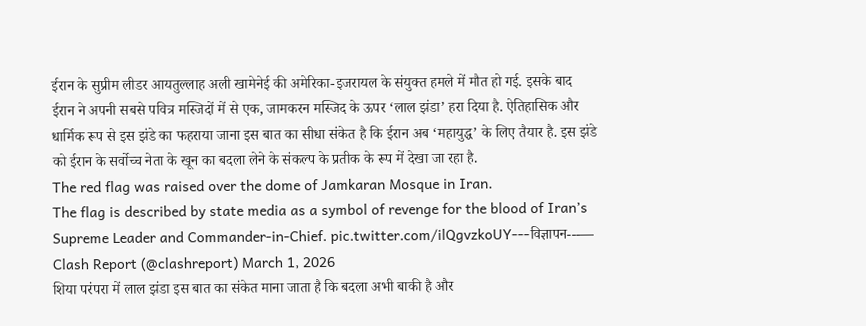ईरान के सुप्रीम लीडर आयतुल्लाह अली खामेनेई की अमेरिका-इजरायल के संयुक्त हमले में मौत हो गई. इसके बाद ईरान ने अपनी सबसे पवित्र मस्जिदों में से एक, जामकरन मस्जिद के ऊपर ‘लाल झंडा’ हरा दिया है. ऐतिहासिक और धार्मिक रूप से इस झंडे का फहराया जाना इस बात का सीधा संकेत है कि ईरान अब ‘महायुद्ध’ के लिए तैयार है. इस झंडे को ईरान के सर्वोच्च नेता के खून का बदला लेने के संकल्प के प्रतीक के रूप में देखा जा रहा है.
The red flag was raised over the dome of Jamkaran Mosque in Iran.
The flag is described by state media as a symbol of revenge for the blood of Iran’s Supreme Leader and Commander-in-Chief. pic.twitter.com/ilQgvzkoUY---विज्ञापन---— Clash Report (@clashreport) March 1, 2026
शिया परंपरा में लाल झंडा इस बात का संकेत माना जाता है कि बदला अभी बाकी है और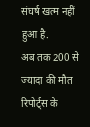संघर्ष खत्म नहीं हुआ है.
अब तक 200 से ज्यादा की मौत
रिपोर्ट्स के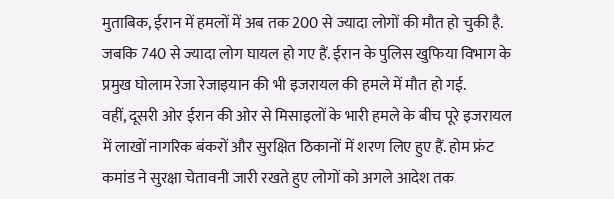मुताबिक, ईरान में हमलों में अब तक 200 से ज्यादा लोगों की मौत हो चुकी है. जबकि 740 से ज्यादा लोग घायल हो गए हैं. ईरान के पुलिस खुफिया विभाग के प्रमुख घोलाम रेजा रेजाइयान की भी इजरायल की हमले में मौत हो गई.
वहीं, दूसरी ओर ईरान की ओर से मिसाइलों के भारी हमले के बीच पूरे इजरायल में लाखों नागरिक बंकरों और सुरक्षित ठिकानों में शरण लिए हुए हैं. होम फ्रंट कमांड ने सुरक्षा चेतावनी जारी रखते हुए लोगों को अगले आदेश तक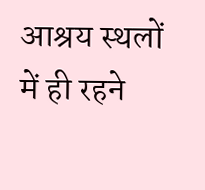आश्रय स्थलों में ही रहने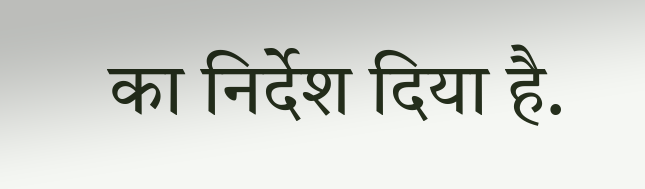का निर्देश दिया है.